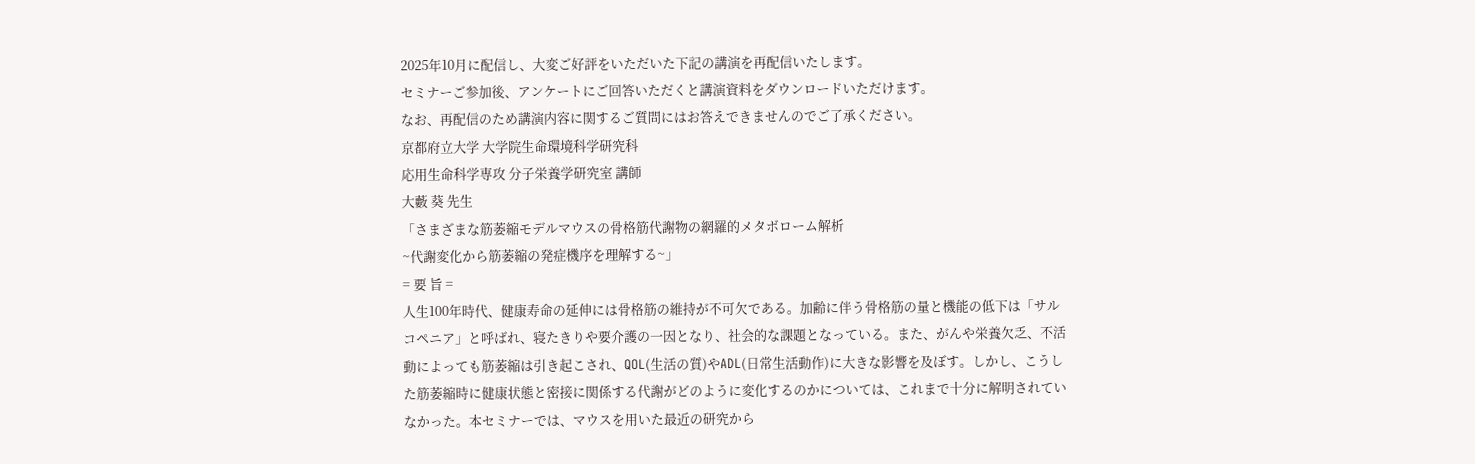2025年10月に配信し、大変ご好評をいただいた下記の講演を再配信いたします。
セミナーご参加後、アンケートにご回答いただくと講演資料をダウンロードいただけます。
なお、再配信のため講演内容に関するご質問にはお答えできませんのでご了承ください。
京都府立大学 大学院生命環境科学研究科
応用生命科学専攻 分子栄養学研究室 講師
大藪 葵 先生
「さまざまな筋萎縮モデルマウスの骨格筋代謝物の網羅的メタボローム解析
~代謝変化から筋萎縮の発症機序を理解する~」
= 要 旨 =
人生100年時代、健康寿命の延伸には骨格筋の維持が不可欠である。加齢に伴う骨格筋の量と機能の低下は「サルコペニア」と呼ばれ、寝たきりや要介護の一因となり、社会的な課題となっている。また、がんや栄養欠乏、不活動によっても筋萎縮は引き起こされ、QOL(生活の質)やADL(日常生活動作)に大きな影響を及ぼす。しかし、こうした筋萎縮時に健康状態と密接に関係する代謝がどのように変化するのかについては、これまで十分に解明されていなかった。本セミナーでは、マウスを用いた最近の研究から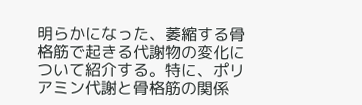明らかになった、萎縮する骨格筋で起きる代謝物の変化について紹介する。特に、ポリアミン代謝と骨格筋の関係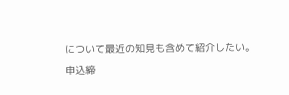について最近の知見も含めて紹介したい。
申込締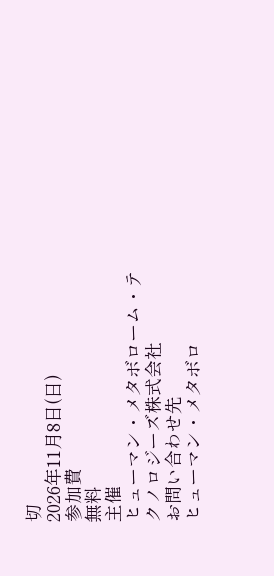切
2026年11月8日(日)
参加費
無料
主催
ヒューマン・メタボローム・テクノロジーズ株式会社
お問い合わせ先
ヒューマン・メタボロ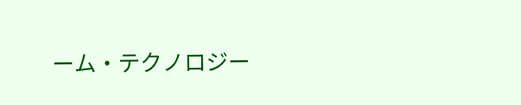ーム・テクノロジー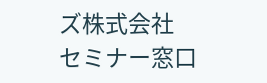ズ株式会社 セミナー窓口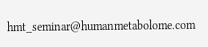hmt_seminar@humanmetabolome.com